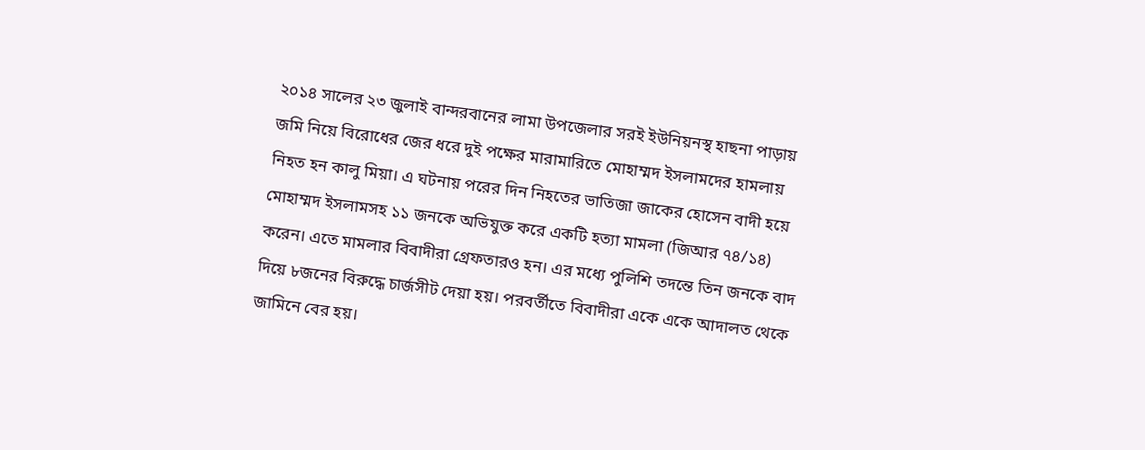২০১৪ সালের ২৩ জুলাই বান্দরবানের লামা উপজেলার সরই ইউনিয়নস্থ হাছনা পাড়ায় জমি নিয়ে বিরোধের জের ধরে দুই পক্ষের মারামারিতে মোহাম্মদ ইসলামদের হামলায় নিহত হন কালু মিয়া। এ ঘটনায় পরের দিন নিহতের ভাতিজা জাকের হোসেন বাদী হয়ে মোহাম্মদ ইসলামসহ ১১ জনকে অভিযুক্ত করে একটি হত্যা মামলা (জিআর ৭৪/১৪) করেন। এতে মামলার বিবাদীরা গ্রেফতারও হন। এর মধ্যে পুলিশি তদন্তে তিন জনকে বাদ দিয়ে ৮জনের বিরুদ্ধে চার্জসীট দেয়া হয়। পরবর্তীতে বিবাদীরা একে একে আদালত থেকে জামিনে বের হয়।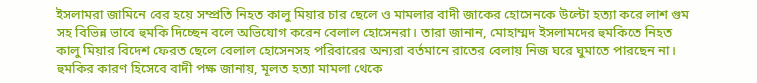ইসলামরা জামিনে বের হয়ে সম্প্রতি নিহত কালু মিয়ার চার ছেলে ও মামলার বাদী জাকের হোসেনকে উল্টো হত্যা করে লাশ গুম সহ বিভিন্ন ভাবে হুমকি দিচ্ছেন বলে অভিযোগ করেন বেলাল হোসেনরা। তারা জানান, মোহাম্মদ ইসলামদের হুমকিতে নিহত কালু মিয়ার বিদেশ ফেরত ছেলে বেলাল হোসেনসহ পরিবারের অন্যরা বর্তমানে রাতের বেলায় নিজ ঘরে ঘুমাতে পারছেন না। হুমকির কারণ হিসেবে বাদী পক্ষ জানায়, মূলত হত্যা মামলা থেকে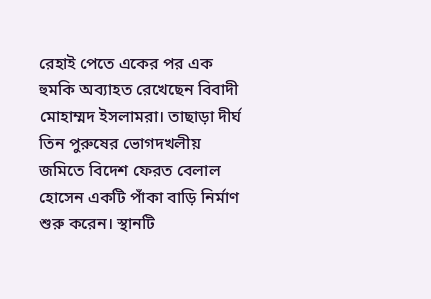রেহাই পেতে একের পর এক হুমকি অব্যাহত রেখেছেন বিবাদী মোহাম্মদ ইসলামরা। তাছাড়া দীর্ঘ তিন পুরুষের ভোগদখলীয় জমিতে বিদেশ ফেরত বেলাল হোসেন একটি পাঁকা বাড়ি নির্মাণ শুরু করেন। স্থানটি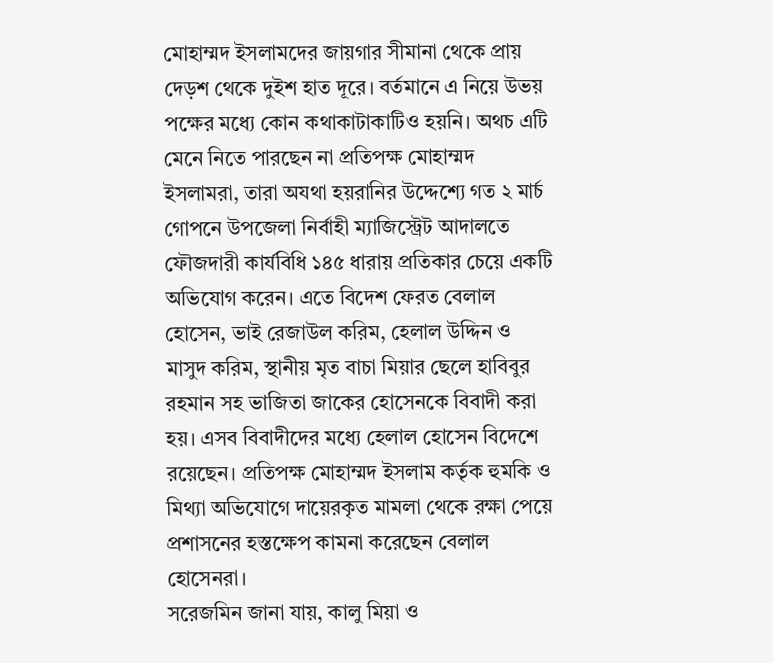মোহাম্মদ ইসলামদের জায়গার সীমানা থেকে প্রায় দেড়শ থেকে দুইশ হাত দূরে। বর্তমানে এ নিয়ে উভয় পক্ষের মধ্যে কোন কথাকাটাকাটিও হয়নি। অথচ এটি মেনে নিতে পারছেন না প্রতিপক্ষ মোহাম্মদ ইসলামরা, তারা অযথা হয়রানির উদ্দেশ্যে গত ২ মার্চ গোপনে উপজেলা নির্বাহী ম্যাজিস্ট্রেট আদালতে ফৌজদারী কার্যবিধি ১৪৫ ধারায় প্রতিকার চেয়ে একটি অভিযোগ করেন। এতে বিদেশ ফেরত বেলাল হোসেন, ভাই রেজাউল করিম, হেলাল উদ্দিন ও মাসুদ করিম, স্থানীয় মৃত বাচা মিয়ার ছেলে হাবিবুর রহমান সহ ভাজিতা জাকের হোসেনকে বিবাদী করা হয়। এসব বিবাদীদের মধ্যে হেলাল হোসেন বিদেশে রয়েছেন। প্রতিপক্ষ মোহাম্মদ ইসলাম কর্তৃক হুমকি ও মিথ্যা অভিযোগে দায়েরকৃত মামলা থেকে রক্ষা পেয়ে প্রশাসনের হস্তক্ষেপ কামনা করেছেন বেলাল হোসেনরা।
সরেজমিন জানা যায়, কালু মিয়া ও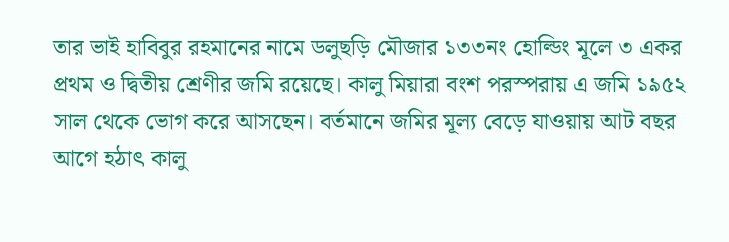তার ভাই হাবিবুর রহমানের নামে ডলুছড়ি মৌজার ১৩৩নং হোল্ডিং মূলে ৩ একর প্রথম ও দ্বিতীয় শ্রেণীর জমি রয়েছে। কালু মিয়ারা বংশ পরস্পরায় এ জমি ১৯৫২ সাল থেকে ভোগ করে আসছেন। বর্তমানে জমির মূল্য বেড়ে যাওয়ায় আট বছর আগে হঠাৎ কালু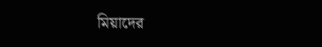মিয়াদের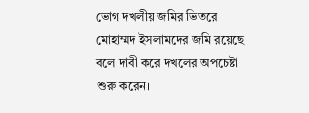ভোগ দখলীয় জমির ভিতরে মোহাম্মদ ইসলামদের জমি রয়েছে বলে দাবী করে দখলের অপচেষ্টা শুরু করেন।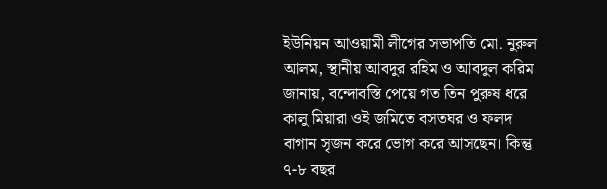ইউনিয়ন আওয়ামী লীগের সভাপতি মো. নুরুল আলম, স্থানীয় আবদুর রহিম ও আবদুল করিম জানায়, বন্দোবস্তি পেয়ে গত তিন পুরুষ ধরে কালু মিয়ারা ওই জমিতে বসতঘর ও ফলদ বাগান সৃজন করে ভোগ করে আসছেন। কিন্তু ৭-৮ বছর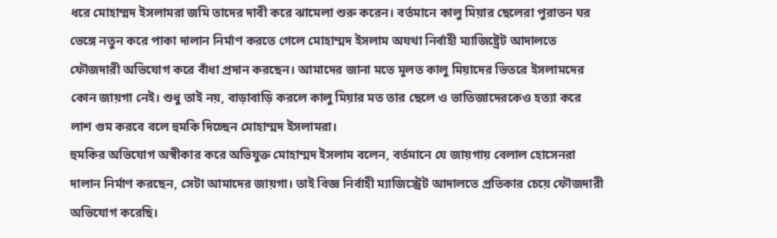ধরে মোহাম্মদ ইসলামরা জমি তাদের দাবী করে ঝামেলা শুরু করেন। বর্তমানে কালু মিয়ার ছেলেরা পুরাতন ঘর ভেঙ্গে নতুন করে পাকা দালান নির্মাণ করতে গেলে মোহাম্মদ ইসলাম অযথা নির্বাহী ম্যাজিষ্ট্রেট আদালতে ফৌজদারী অভিযোগ করে বাঁধা প্রদান করছেন। আমাদের জানা মতে মূলত কালু মিয়াদের ভিতরে ইসলামদের কোন জায়গা নেই। শুধু তাই নয়, বাড়াবাড়ি করলে কালু মিয়ার মত তার ছেলে ও ভাতিজাদেরকেও হত্যা করে লাশ গুম করবে বলে হুমকি দিচ্ছেন মোহাম্মদ ইসলামরা।
হুমকির অভিযোগ অস্বীকার করে অভিযুক্ত মোহাম্মদ ইসলাম বলেন, বর্তমানে যে জায়গায় বেলাল হোসেনরা দালান নির্মাণ করছেন, সেটা আমাদের জায়গা। তাই বিজ্ঞ নির্বাহী ম্যাজিস্ট্রেট আদালতে প্রতিকার চেয়ে ফৌজদারী অভিযোগ করেছি।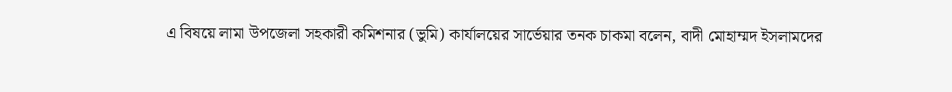এ বিষয়ে লামা উপজেলা সহকারী কমিশনার (ভুমি) কার্যালয়ের সার্ভেয়ার তনক চাকমা বলেন, বাদী মোহাম্মদ ইসলামদের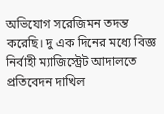অভিযোগ সরেজিমন তদন্ত করেছি। দু এক দিনের মধ্যে বিজ্ঞ নির্বাহী ম্যাজিস্ট্রেট আদালতে প্রতিবেদন দাখিল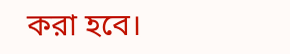করা হবে।